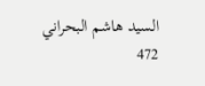السيد هاشم البحراني
472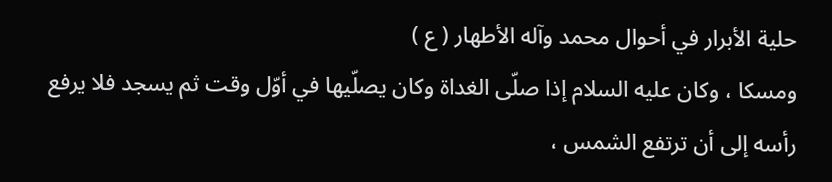حلية الأبرار في أحوال محمد وآله الأطهار ( ع )
ومسكا ، وكان عليه السلام إذا صلّى الغداة وكان يصلّيها في أوّل وقت ثم يسجد فلا يرفع رأسه إلى أن ترتفع الشمس ،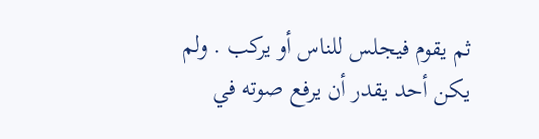ثم يقوم فيجلس للناس أو يركب . ولم يكن أحد يقدر أن يرفع صوته في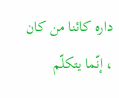داره كائنا من كان ، إنّما يتكلّم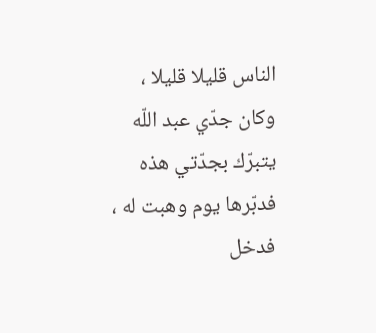الناس قليلا قليلا ، وكان جدّي عبد اللّه يتبرّك بجدّتي هذه فدبّرها يوم وهبت له ، فدخل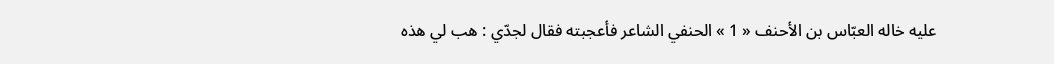عليه خاله العبّاس بن الأحنف « 1 » الحنفي الشاعر فأعجبته فقال لجدّي : هب لي هذه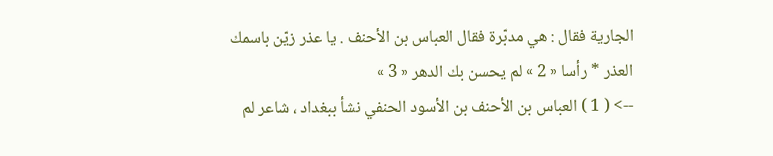الجارية فقال : هي مدبّرة فقال العباس بن الأحنف . يا عذر زيّن باسمك العذر * رأسا « 2 » لم يحسن بك الدهر « 3 »
--> ( 1 ) العباس بن الأحنف بن الأسود الحنفي نشأ ببغداد ، شاعر لم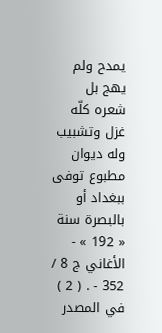يمدح ولم يهج بل شعره كلّه غزل وتشبيب وله ديوان مطبوع توفى ببغداد أو بالبصرة سنة « 192 » - الأغاني ج 8 / 352 - . ( 2 ) في المصدر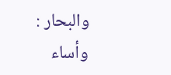والبحار : وأساء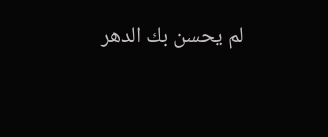لم يحسن بك الدهر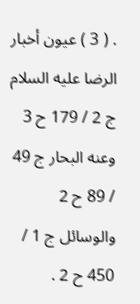. ( 3 ) عيون أخبار الرضا عليه السلام ج 2 / 179 ح 3 وعنه البحار ج 49 / 89 ح 2 والوسائل ج 1 / 450 ح 2 .